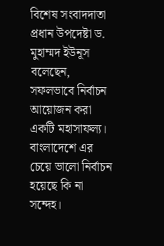বিশেষ সংবাদদাতা
প্রধান উপদেষ্টা ড. মুহাম্মদ ইউনূস বলেছেন, সফলভাবে নির্বাচন আয়োজন করা একটি মহাসাফল্য। বাংলাদেশে এর চেয়ে ভালো নির্বাচন হয়েছে কি না সন্দেহ।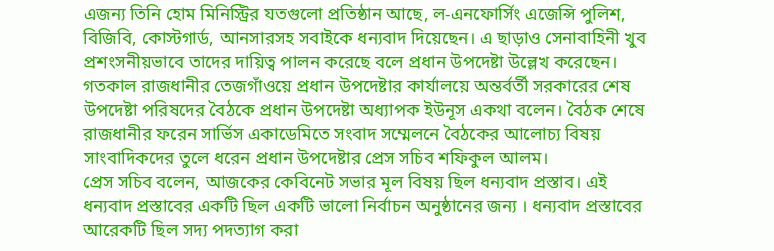এজন্য তিনি হোম মিনিস্ট্রির যতগুলো প্রতিষ্ঠান আছে, ল-এনফোর্সিং এজেন্সি পুলিশ, বিজিবি, কোস্টগার্ড, আনসারসহ সবাইকে ধন্যবাদ দিয়েছেন। এ ছাড়াও সেনাবাহিনী খুব প্রশংসনীয়ভাবে তাদের দায়িত্ব পালন করেছে বলে প্রধান উপদেষ্টা উল্লেখ করেছেন।
গতকাল রাজধানীর তেজগাঁওয়ে প্রধান উপদেষ্টার কার্যালয়ে অন্তর্বর্তী সরকারের শেষ উপদেষ্টা পরিষদের বৈঠকে প্রধান উপদেষ্টা অধ্যাপক ইউনূস একথা বলেন। বৈঠক শেষে রাজধানীর ফরেন সার্ভিস একাডেমিতে সংবাদ সম্মেলনে বৈঠকের আলোচ্য বিষয় সাংবাদিকদের তুলে ধরেন প্রধান উপদেষ্টার প্রেস সচিব শফিকুল আলম।
প্রেস সচিব বলেন, আজকের কেবিনেট সভার মূল বিষয় ছিল ধন্যবাদ প্রস্তাব। এই ধন্যবাদ প্রস্তাবের একটি ছিল একটি ভালো নির্বাচন অনুষ্ঠানের জন্য । ধন্যবাদ প্রস্তাবের আরেকটি ছিল সদ্য পদত্যাগ করা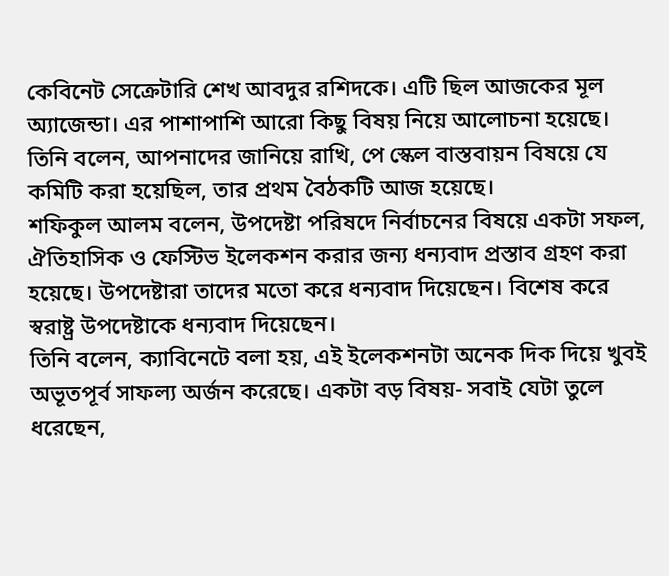কেবিনেট সেক্রেটারি শেখ আবদুর রশিদকে। এটি ছিল আজকের মূল অ্যাজেন্ডা। এর পাশাপাশি আরো কিছু বিষয় নিয়ে আলোচনা হয়েছে। তিনি বলেন, আপনাদের জানিয়ে রাখি, পে স্কেল বাস্তবায়ন বিষয়ে যে কমিটি করা হয়েছিল, তার প্রথম বৈঠকটি আজ হয়েছে।
শফিকুল আলম বলেন, উপদেষ্টা পরিষদে নির্বাচনের বিষয়ে একটা সফল, ঐতিহাসিক ও ফেস্টিভ ইলেকশন করার জন্য ধন্যবাদ প্রস্তাব গ্রহণ করা হয়েছে। উপদেষ্টারা তাদের মতো করে ধন্যবাদ দিয়েছেন। বিশেষ করে স্বরাষ্ট্র উপদেষ্টাকে ধন্যবাদ দিয়েছেন।
তিনি বলেন, ক্যাবিনেটে বলা হয়, এই ইলেকশনটা অনেক দিক দিয়ে খুবই অভূতপূর্ব সাফল্য অর্জন করেছে। একটা বড় বিষয়- সবাই যেটা তুলে ধরেছেন,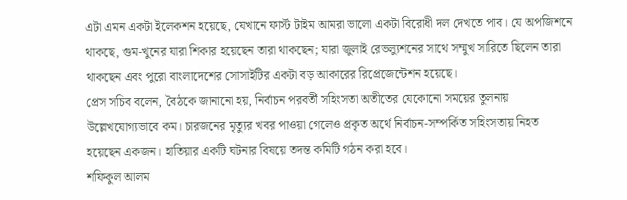এটা এমন একটা ইলেকশন হয়েছে, যেখানে ফার্স্ট টাইম আমরা ভালো একটা বিরোধী দল দেখতে পাব। যে অপজিশনে থাকছে, গুম-খুনের যারা শিকার হয়েছেন তারা থাকছেন; যারা জুলাই রেভল্যুশনের সাথে সম্মুখ সারিতে ছিলেন তারা থাকছেন এবং পুরো বাংলাদেশের সোসাইটির একটা বড় আকারের রিপ্রেজেন্টেশন হয়েছে।
প্রেস সচিব বলেন, বৈঠকে জানানো হয়, নির্বাচন পরবর্তী সহিংসতা অতীতের যেকোনো সময়ের তুলনায় উল্লেখযোগ্যভাবে কম। চারজনের মৃত্যুর খবর পাওয়া গেলেও প্রকৃত অর্থে নির্বাচন-সম্পর্কিত সহিংসতায় নিহত হয়েছেন একজন। হাতিয়ার একটি ঘটনার বিষয়ে তদন্ত কমিটি গঠন করা হবে।
শফিকুল আলম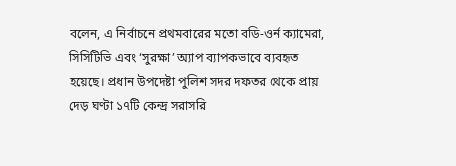বলেন, এ নির্বাচনে প্রথমবারের মতো বডি-ওর্ন ক্যামেরা, সিসিটিভি এবং ‘সুরক্ষা’ অ্যাপ ব্যাপকভাবে ব্যবহৃত হয়েছে। প্রধান উপদেষ্টা পুলিশ সদর দফতর থেকে প্রায় দেড় ঘণ্টা ১৭টি কেন্দ্র সরাসরি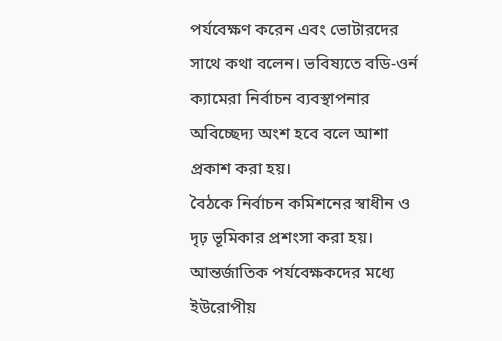পর্যবেক্ষণ করেন এবং ভোটারদের সাথে কথা বলেন। ভবিষ্যতে বডি-ওর্ন ক্যামেরা নির্বাচন ব্যবস্থাপনার অবিচ্ছেদ্য অংশ হবে বলে আশা প্রকাশ করা হয়।
বৈঠকে নির্বাচন কমিশনের স্বাধীন ও দৃঢ় ভূমিকার প্রশংসা করা হয়। আন্তর্জাতিক পর্যবেক্ষকদের মধ্যে ইউরোপীয়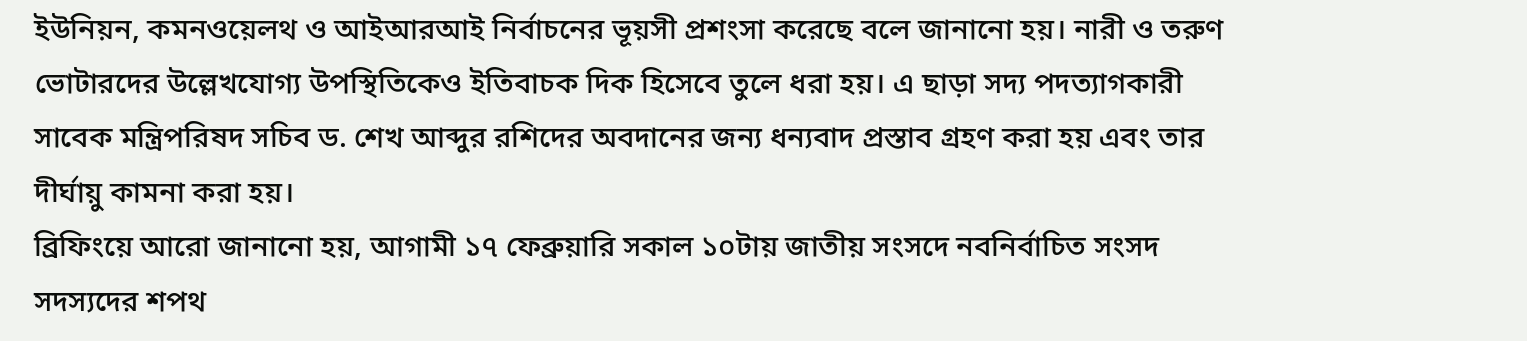ইউনিয়ন, কমনওয়েলথ ও আইআরআই নির্বাচনের ভূয়সী প্রশংসা করেছে বলে জানানো হয়। নারী ও তরুণ ভোটারদের উল্লেখযোগ্য উপস্থিতিকেও ইতিবাচক দিক হিসেবে তুলে ধরা হয়। এ ছাড়া সদ্য পদত্যাগকারী সাবেক মন্ত্রিপরিষদ সচিব ড. শেখ আব্দুর রশিদের অবদানের জন্য ধন্যবাদ প্রস্তাব গ্রহণ করা হয় এবং তার দীর্ঘায়ু কামনা করা হয়।
ব্রিফিংয়ে আরো জানানো হয়, আগামী ১৭ ফেব্রুয়ারি সকাল ১০টায় জাতীয় সংসদে নবনির্বাচিত সংসদ সদস্যদের শপথ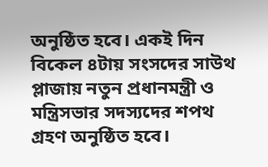অনুষ্ঠিত হবে। একই দিন বিকেল ৪টায় সংসদের সাউথ প্লাজায় নতুন প্রধানমন্ত্রী ও মন্ত্রিসভার সদস্যদের শপথ গ্রহণ অনুষ্ঠিত হবে।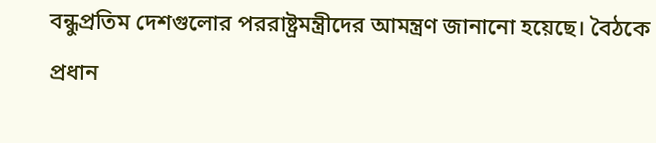বন্ধুপ্রতিম দেশগুলোর পররাষ্ট্রমন্ত্রীদের আমন্ত্রণ জানানো হয়েছে। বৈঠকে প্রধান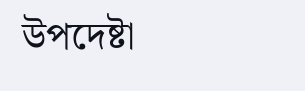উপদেষ্টা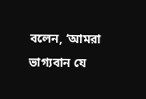বলেন, ‘আমরা ভাগ্যবান যে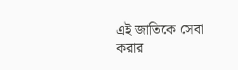এই জাতিকে সেবা করার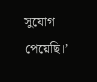সুযোগ পেয়েছি।’